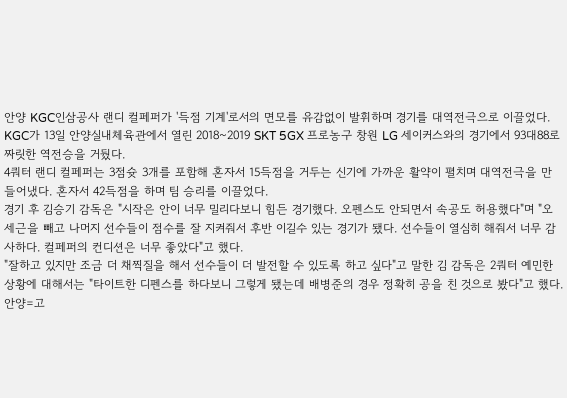안양 KGC인삼공사 랜디 컬페퍼가 '득점 기계'로서의 면모를 유감없이 발휘하며 경기를 대역전극으로 이끌었다.
KGC가 13일 안양실내체육관에서 열린 2018~2019 SKT 5GX 프로농구 창원 LG 세이커스와의 경기에서 93대88로 짜릿한 역전승을 거뒀다.
4쿼터 랜디 컬페퍼는 3점슛 3개를 포함해 혼자서 15득점을 거두는 신기에 가까운 활약이 펼치며 대역전극을 만들어냈다. 혼자서 42득점을 하며 팀 승리를 이끌었다.
경기 후 김승기 감독은 "시작은 안이 너무 밀리다보니 힘든 경기했다. 오펜스도 안되면서 속공도 허용했다"며 "오세근을 빼고 나머지 선수들이 점수를 잘 지켜줘서 후반 이길수 있는 경기가 됐다. 선수들이 열심히 해줘서 너무 감사하다. 컬페퍼의 컨디션은 너무 좋았다"고 했다.
"잘하고 있지만 조금 더 채찍질을 해서 선수들이 더 발전할 수 있도록 하고 싶다"고 말한 김 감독은 2쿼터 예민한 상황에 대해서는 "타이트한 디펜스를 하다보니 그렇게 됐는데 배병준의 경우 정확히 공을 친 것으로 봤다"고 했다.
안양=고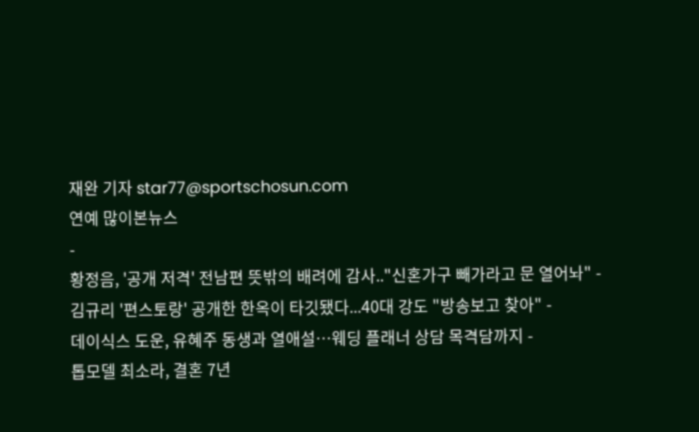재완 기자 star77@sportschosun.com
연예 많이본뉴스
-
황정음, '공개 저격' 전남편 뜻밖의 배려에 감사.."신혼가구 빼가라고 문 열어놔" -
김규리 '편스토랑' 공개한 한옥이 타깃됐다...40대 강도 "방송보고 찾아" -
데이식스 도운, 유혜주 동생과 열애설…웨딩 플래너 상담 목격담까지 -
톱모델 최소라, 결혼 7년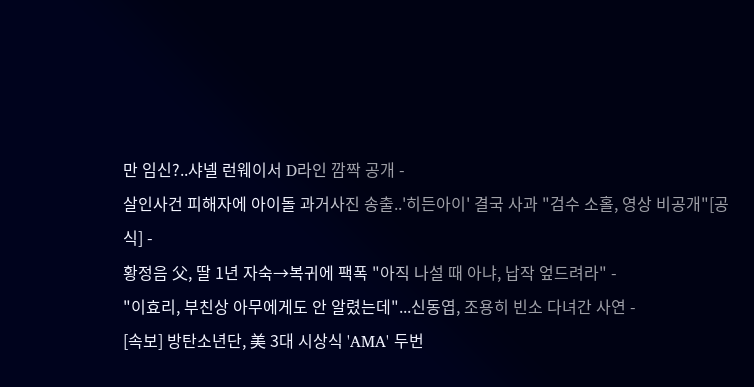만 임신?..샤넬 런웨이서 D라인 깜짝 공개 -
살인사건 피해자에 아이돌 과거사진 송출..'히든아이' 결국 사과 "검수 소홀, 영상 비공개"[공식] -
황정음 父, 딸 1년 자숙→복귀에 팩폭 "아직 나설 때 아냐, 납작 엎드려라" -
"이효리, 부친상 아무에게도 안 알렸는데"...신동엽, 조용히 빈소 다녀간 사연 -
[속보] 방탄소년단, 美 3대 시상식 'AMA' 두번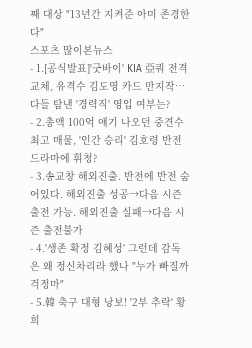째 대상 "13년간 지켜준 아미 존경한다"
스포츠 많이본뉴스
- 1.[공식발표]'굿바이' KIA 亞쿼 전격 교체, 유격수 김도영 카드 만지작…다들 탐낸 '경력직' 영입 여부는?
- 2.총액 100억 얘기 나오던 중견수 최고 매물, '인간 승리' 김호령 반전 드라마에 휘청?
- 3.송교창 해외진출. 반전에 반전 숨어있다. 해외진출 성공→다음 시즌 출전 가능. 해외진출 실패→다음 시즌 출전불가
- 4.'생존 확정 김혜성' 그런데 감독은 왜 정신차리라 했나 "누가 빠질까 걱정마"
- 5.韓 축구 대형 낭보! '2부 추락' 황희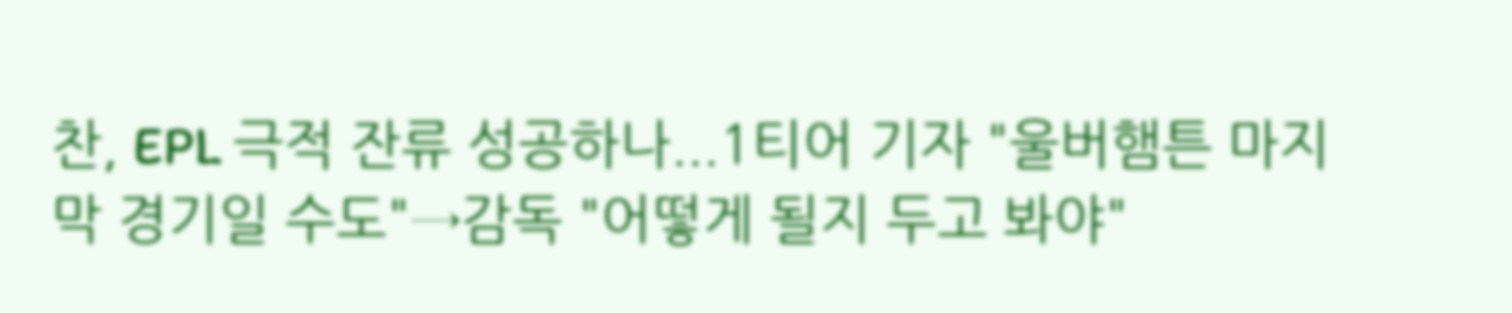찬, EPL 극적 잔류 성공하나...1티어 기자 "울버햄튼 마지막 경기일 수도"→감독 "어떻게 될지 두고 봐야"